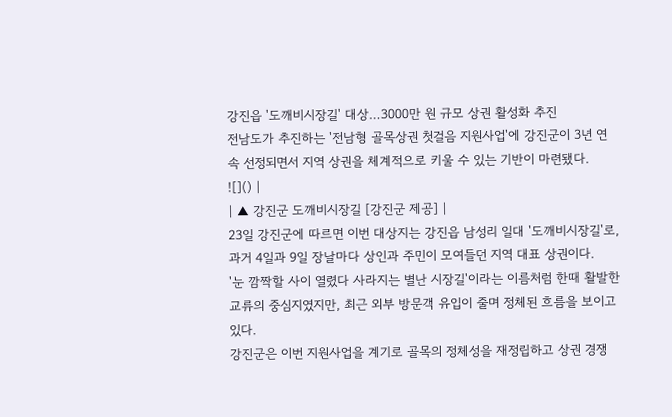강진읍 '도깨비시장길' 대상…3000만 원 규모 상권 활성화 추진
전남도가 추진하는 '전남형 골목상권 첫걸음 지원사업'에 강진군이 3년 연속 선정되면서 지역 상권을 체계적으로 키울 수 있는 기반이 마련됐다.
![]() |
| ▲ 강진군 도깨비시장길 [강진군 제공] |
23일 강진군에 따르면 이번 대상지는 강진읍 남성리 일대 '도깨비시장길'로, 과거 4일과 9일 장날마다 상인과 주민이 모여들던 지역 대표 상권이다.
'눈 깜짝할 사이 열렸다 사라지는 별난 시장길'이라는 이름처럼 한때 활발한 교류의 중심지였지만, 최근 외부 방문객 유입이 줄며 정체된 흐름을 보이고 있다.
강진군은 이번 지원사업을 계기로 골목의 정체성을 재정립하고 상권 경쟁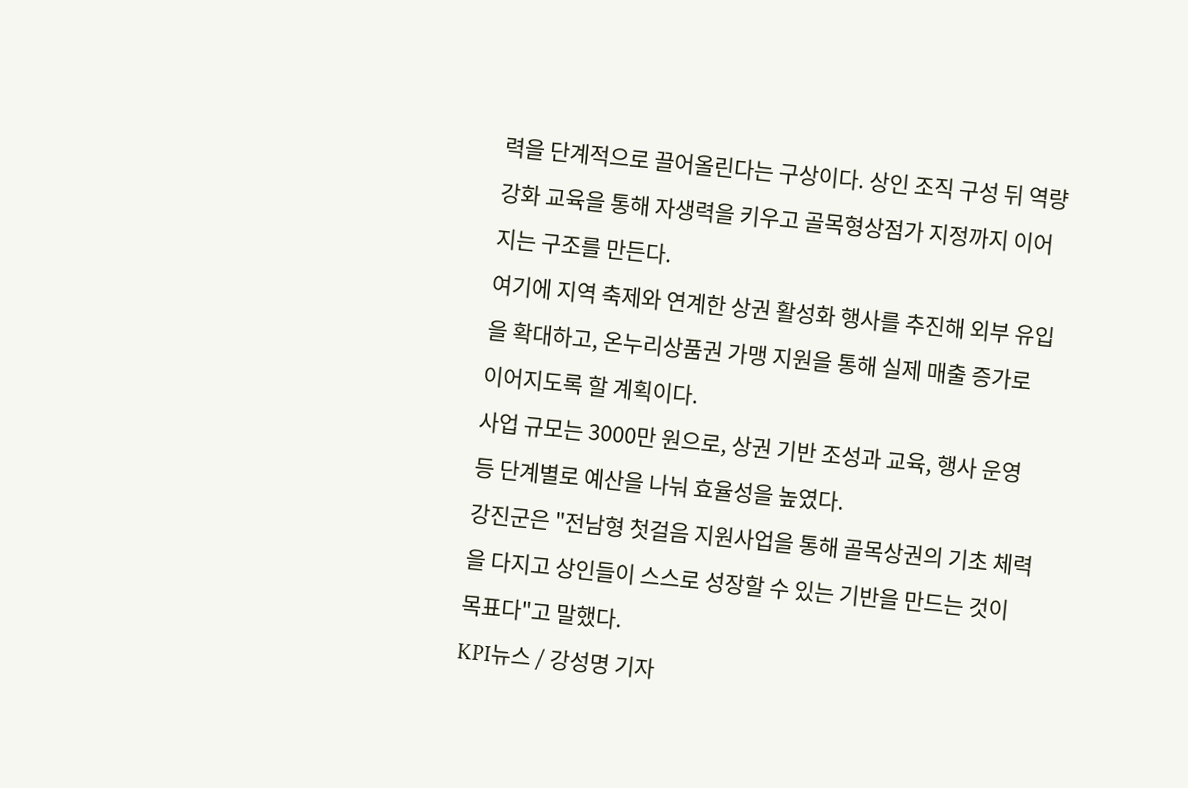력을 단계적으로 끌어올린다는 구상이다. 상인 조직 구성 뒤 역량 강화 교육을 통해 자생력을 키우고 골목형상점가 지정까지 이어지는 구조를 만든다.
여기에 지역 축제와 연계한 상권 활성화 행사를 추진해 외부 유입을 확대하고, 온누리상품권 가맹 지원을 통해 실제 매출 증가로 이어지도록 할 계획이다.
사업 규모는 3000만 원으로, 상권 기반 조성과 교육, 행사 운영 등 단계별로 예산을 나눠 효율성을 높였다.
강진군은 "전남형 첫걸음 지원사업을 통해 골목상권의 기초 체력을 다지고 상인들이 스스로 성장할 수 있는 기반을 만드는 것이 목표다"고 말했다.
KPI뉴스 / 강성명 기자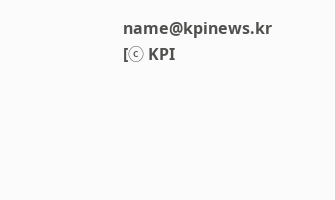name@kpinews.kr
[ⓒ KPI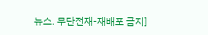뉴스. 무단전재-재배포 금지]